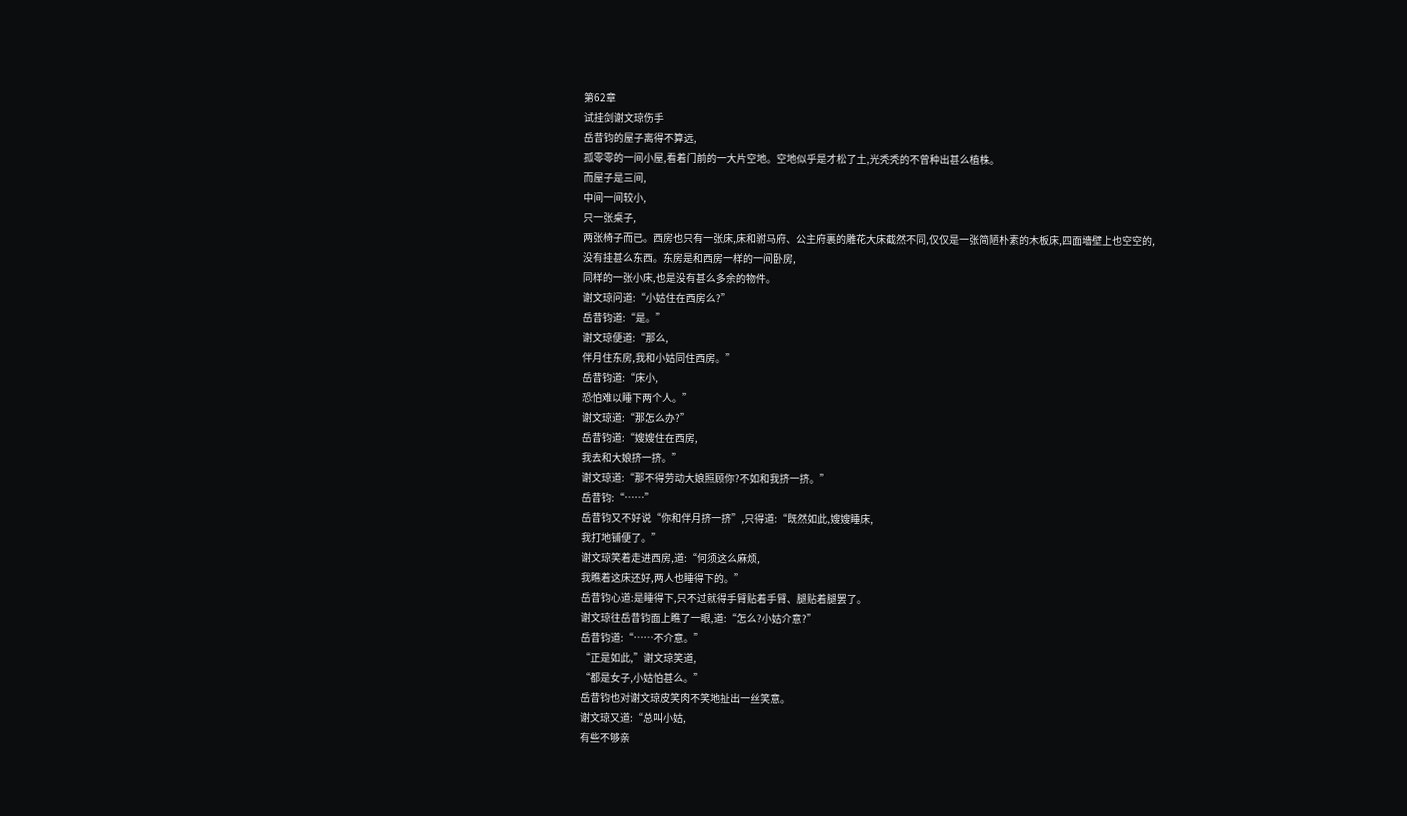第62章
试挂剑谢文琼伤手
岳昔钧的屋子离得不算远,
孤零零的一间小屋,看着门前的一大片空地。空地似乎是才松了土,光秃秃的不曾种出甚么植株。
而屋子是三间,
中间一间较小,
只一张桌子,
两张椅子而已。西房也只有一张床,床和驸马府、公主府裏的雕花大床截然不同,仅仅是一张简陋朴素的木板床,四面墻壁上也空空的,
没有挂甚么东西。东房是和西房一样的一间卧房,
同样的一张小床,也是没有甚么多余的物件。
谢文琼问道:“小姑住在西房么?”
岳昔钧道:“是。”
谢文琼便道:“那么,
伴月住东房,我和小姑同住西房。”
岳昔钧道:“床小,
恐怕难以睡下两个人。”
谢文琼道:“那怎么办?”
岳昔钧道:“嫂嫂住在西房,
我去和大娘挤一挤。”
谢文琼道:“那不得劳动大娘照顾你?不如和我挤一挤。”
岳昔钧:“……”
岳昔钧又不好说“你和伴月挤一挤”,只得道:“既然如此,嫂嫂睡床,
我打地铺便了。”
谢文琼笑着走进西房,道:“何须这么麻烦,
我瞧着这床还好,两人也睡得下的。”
岳昔钧心道:是睡得下,只不过就得手臂贴着手臂、腿贴着腿罢了。
谢文琼往岳昔钧面上瞧了一眼,道:“怎么?小姑介意?”
岳昔钧道:“……不介意。”
“正是如此,”谢文琼笑道,
“都是女子,小姑怕甚么。”
岳昔钧也对谢文琼皮笑肉不笑地扯出一丝笑意。
谢文琼又道:“总叫小姑,
有些不够亲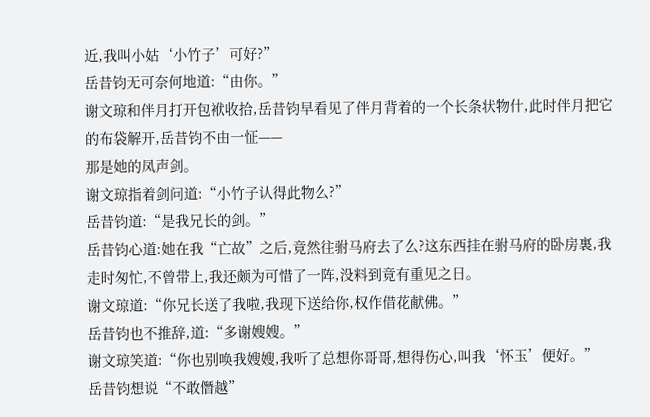近,我叫小姑‘小竹子’可好?”
岳昔钧无可奈何地道:“由你。”
谢文琼和伴月打开包袱收拾,岳昔钧早看见了伴月背着的一个长条状物什,此时伴月把它的布袋解开,岳昔钧不由一怔——
那是她的凤声剑。
谢文琼指着剑问道:“小竹子认得此物么?”
岳昔钧道:“是我兄长的剑。”
岳昔钧心道:她在我“亡故”之后,竟然往驸马府去了么?这东西挂在驸马府的卧房裏,我走时匆忙,不曾带上,我还颇为可惜了一阵,没料到竟有重见之日。
谢文琼道:“你兄长送了我啦,我现下送给你,权作借花献佛。”
岳昔钧也不推辞,道:“多谢嫂嫂。”
谢文琼笑道:“你也别唤我嫂嫂,我听了总想你哥哥,想得伤心,叫我‘怀玉’便好。”
岳昔钧想说“不敢僭越”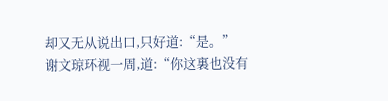却又无从说出口,只好道:“是。”
谢文琼环视一周,道:“你这裏也没有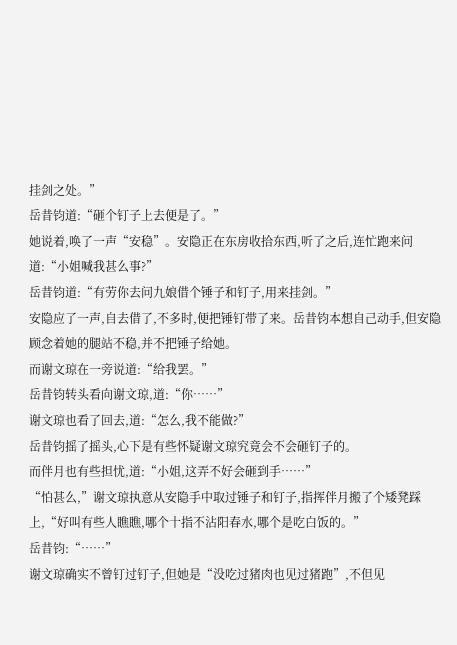挂剑之处。”
岳昔钧道:“砸个钉子上去便是了。”
她说着,唤了一声“安稳”。安隐正在东房收拾东西,听了之后,连忙跑来问道:“小姐喊我甚么事?”
岳昔钧道:“有劳你去问九娘借个锤子和钉子,用来挂剑。”
安隐应了一声,自去借了,不多时,便把锤钉带了来。岳昔钧本想自己动手,但安隐顾念着她的腿站不稳,并不把锤子给她。
而谢文琼在一旁说道:“给我罢。”
岳昔钧转头看向谢文琼,道:“你……”
谢文琼也看了回去,道:“怎么,我不能做?”
岳昔钧摇了摇头,心下是有些怀疑谢文琼究竟会不会砸钉子的。
而伴月也有些担忧,道:“小姐,这弄不好会砸到手……”
“怕甚么,”谢文琼执意从安隐手中取过锤子和钉子,指挥伴月搬了个矮凳踩上,“好叫有些人瞧瞧,哪个十指不沾阳春水,哪个是吃白饭的。”
岳昔钧:“……”
谢文琼确实不曾钉过钉子,但她是“没吃过猪肉也见过猪跑”,不但见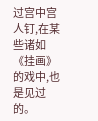过宫中宫人钉,在某些诸如《挂画》的戏中,也是见过的。